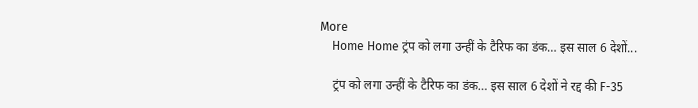More
    Home Home ट्रंप को लगा उन्हीं के टैरिफ का डंक… इस साल 6 देशों...

    ट्रंप को लगा उन्हीं के टैरिफ का डंक… इस साल 6 देशों ने रद्द की F-35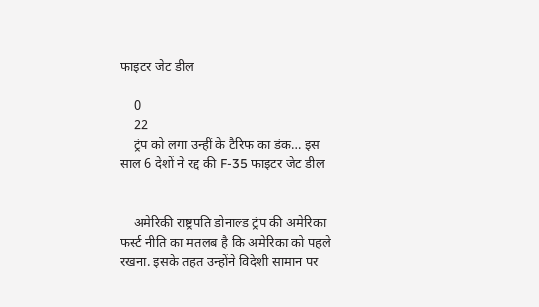फाइटर जेट डील

    0
    22
    ट्रंप को लगा उन्हीं के टैरिफ का डंक… इस साल 6 देशों ने रद्द की F-35 फाइटर जेट डील


    अमेरिकी राष्ट्रपति डोनाल्ड ट्रंप की अमेरिका फर्स्ट नीति का मतलब है कि अमेरिका को पहले रखना. इसके तहत उन्होंने विदेशी सामान पर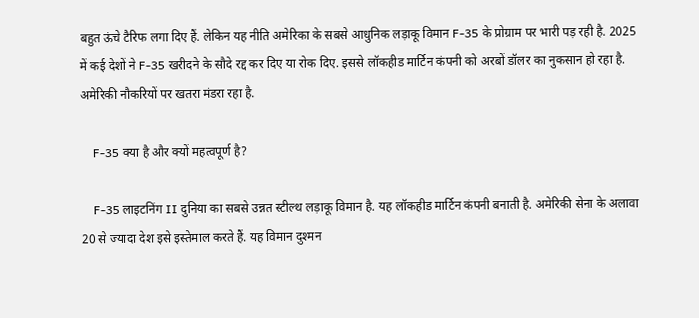बहुत ऊंचे टैरिफ लगा दिए हैं. लेकिन यह नीति अमेरिका के सबसे आधुनिक लड़ाकू विमान F-35 के प्रोग्राम पर भारी पड़ रही है. 2025 में कई देशों ने F-35 खरीदने के सौदे रद्द कर दिए या रोक दिए. इससे लॉकहीड मार्टिन कंपनी को अरबों डॉलर का नुकसान हो रहा है. अमेरिकी नौकरियों पर खतरा मंडरा रहा है.

    F-35 क्या है और क्यों महत्वपूर्ण है?

    F-35 लाइटनिंग II दुनिया का सबसे उन्नत स्टील्थ लड़ाकू विमान है. यह लॉकहीड मार्टिन कंपनी बनाती है. अमेरिकी सेना के अलावा 20 से ज्यादा देश इसे इस्तेमाल करते हैं. यह विमान दुश्मन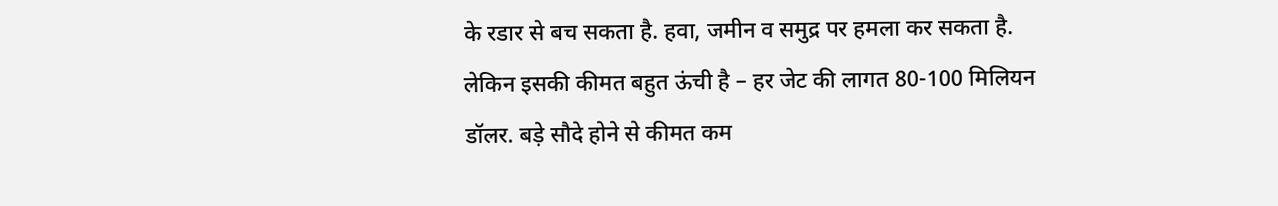के रडार से बच सकता है. हवा, जमीन व समुद्र पर हमला कर सकता है. लेकिन इसकी कीमत बहुत ऊंची है – हर जेट की लागत 80-100 मिलियन डॉलर. बड़े सौदे होने से कीमत कम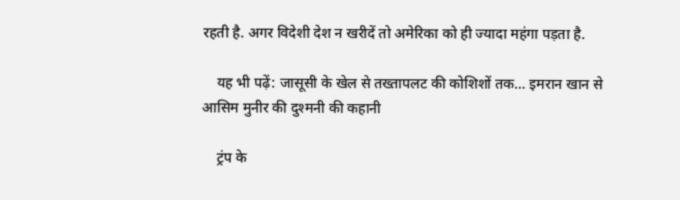रहती है. अगर विदेशी देश न खरीदें तो अमेरिका को ही ज्यादा महंगा पड़ता है.

    यह भी पढ़ें: जासूसी के खेल से तख्तापलट की कोशिशों तक… इमरान खान से आसिम मुनीर की दुश्मनी की कहानी

    ट्रंप के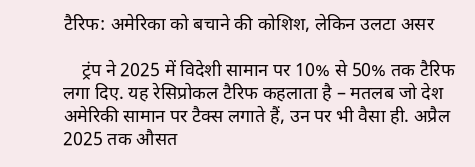टैरिफ: अमेरिका को बचाने की कोशिश, लेकिन उलटा असर

    ट्रंप ने 2025 में विदेशी सामान पर 10% से 50% तक टैरिफ लगा दिए. यह रेसिप्रोकल टैरिफ कहलाता है – मतलब जो देश अमेरिकी सामान पर टैक्स लगाते हैं, उन पर भी वैसा ही. अप्रैल 2025 तक औसत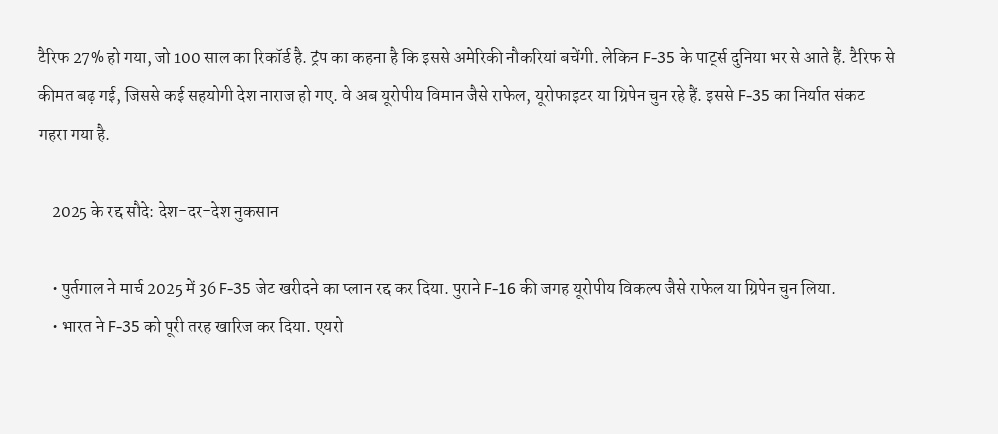टैरिफ 27% हो गया, जो 100 साल का रिकॉर्ड है. ट्रंप का कहना है कि इससे अमेरिकी नौकरियां बचेंगी. लेकिन F-35 के पार्ट्स दुनिया भर से आते हैं. टैरिफ से कीमत बढ़ गई, जिससे कई सहयोगी देश नाराज हो गए. वे अब यूरोपीय विमान जैसे राफेल, यूरोफाइटर या ग्रिपेन चुन रहे हैं. इससे F-35 का निर्यात संकट गहरा गया है.

    2025 के रद्द सौदे: देश-दर-देश नुकसान

    • पुर्तगाल ने मार्च 2025 में 36 F-35 जेट खरीदने का प्लान रद्द कर दिया. पुराने F-16 की जगह यूरोपीय विकल्प जैसे राफेल या ग्रिपेन चुन लिया.
    • भारत ने F-35 को पूरी तरह खारिज कर दिया. एयरो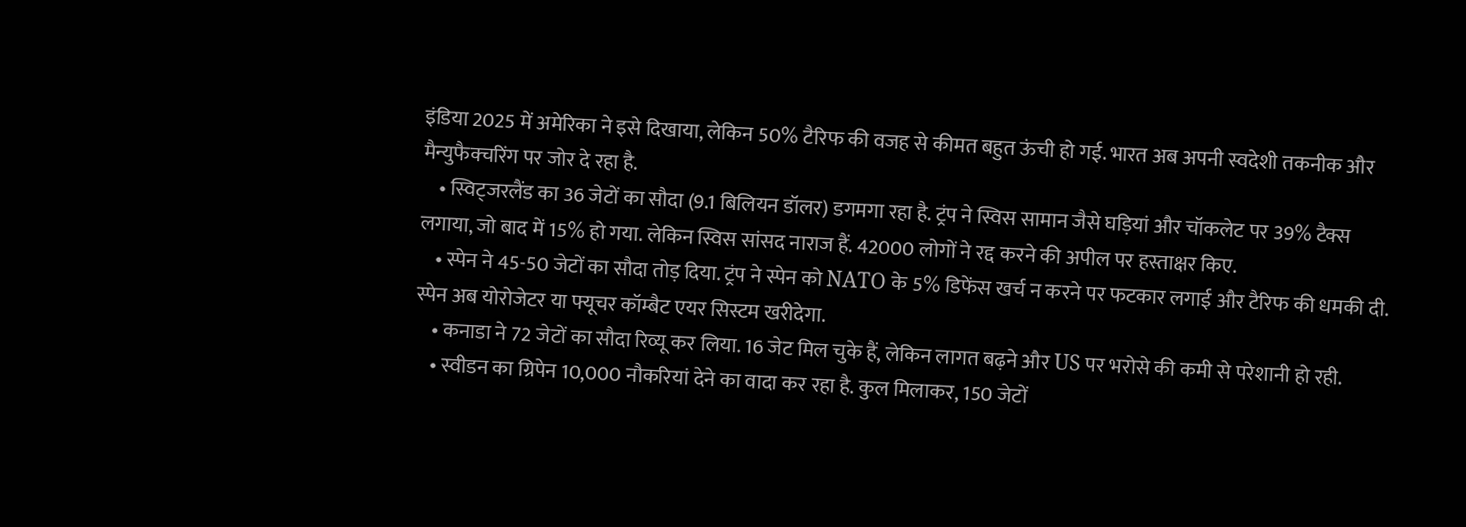इंडिया 2025 में अमेरिका ने इसे दिखाया, लेकिन 50% टैरिफ की वजह से कीमत बहुत ऊंची हो गई. भारत अब अपनी स्वदेशी तकनीक और मैन्युफैक्चरिंग पर जोर दे रहा है.
    • स्विट्जरलैंड का 36 जेटों का सौदा (9.1 बिलियन डॉलर) डगमगा रहा है. ट्रंप ने स्विस सामान जैसे घड़ियां और चॉकलेट पर 39% टैक्स लगाया, जो बाद में 15% हो गया. लेकिन स्विस सांसद नाराज हैं. 42000 लोगों ने रद्द करने की अपील पर हस्ताक्षर किए.
    • स्पेन ने 45-50 जेटों का सौदा तोड़ दिया. ट्रंप ने स्पेन को NATO के 5% डिफेंस खर्च न करने पर फटकार लगाई और टैरिफ की धमकी दी. स्पेन अब योरोजेटर या फ्यूचर कॉम्बैट एयर सिस्टम खरीदेगा.
    • कनाडा ने 72 जेटों का सौदा रिव्यू कर लिया. 16 जेट मिल चुके हैं, लेकिन लागत बढ़ने और US पर भरोसे की कमी से परेशानी हो रही.
    • स्वीडन का ग्रिपेन 10,000 नौकरियां देने का वादा कर रहा है. कुल मिलाकर, 150 जेटों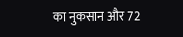का नुकसान और 72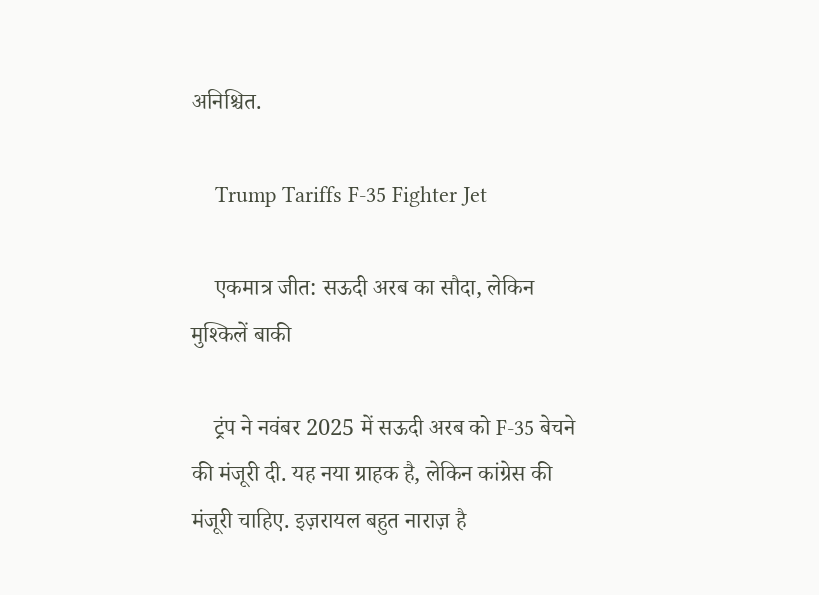अनिश्चित.

    Trump Tariffs F-35 Fighter Jet

    एकमात्र जीत: सऊदी अरब का सौदा, लेकिन मुश्किलें बाकी

    ट्रंप ने नवंबर 2025 में सऊदी अरब को F-35 बेचने की मंजूरी दी. यह नया ग्राहक है, लेकिन कांग्रेस की मंजूरी चाहिए. इज़रायल बहुत नाराज़ है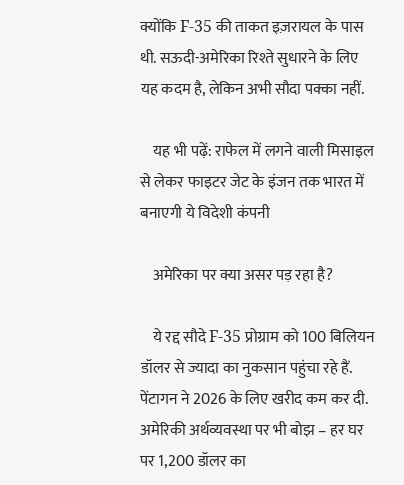क्योंकि F-35 की ताकत इज़रायल के पास थी. सऊदी-अमेरिका रिश्ते सुधारने के लिए यह कदम है, लेकिन अभी सौदा पक्का नहीं.

    यह भी पढ़ें: राफेल में लगने वाली मिसाइल से लेकर फाइटर जेट के इंजन तक भारत में बनाएगी ये विदेशी कंपनी

    अमेरिका पर क्या असर पड़ रहा है?

    ये रद्द सौदे F-35 प्रोग्राम को 100 बिलियन डॉलर से ज्यादा का नुकसान पहुंचा रहे हैं. पेंटागन ने 2026 के लिए खरीद कम कर दी. अमेरिकी अर्थव्यवस्था पर भी बोझ – हर घर पर 1,200 डॉलर का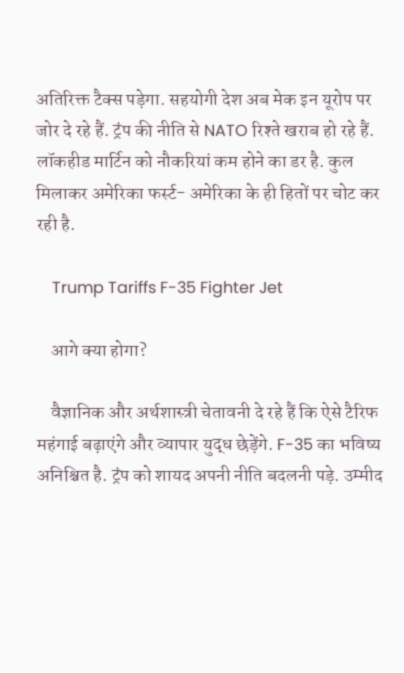अतिरिक्त टैक्स पड़ेगा. सहयोगी देश अब मेक इन यूरोप पर जोर दे रहे हैं. ट्रंप की नीति से NATO रिश्ते खराब हो रहे हैं. लॉकहीड मार्टिन को नौकरियां कम होने का डर है. कुल मिलाकर अमेरिका फर्स्ट- अमेरिका के ही हितों पर चोट कर रही है.

    Trump Tariffs F-35 Fighter Jet

    आगे क्या होगा?

    वैज्ञानिक और अर्थशास्त्री चेतावनी दे रहे हैं कि ऐसे टैरिफ महंगाई बढ़ाएंगे और व्यापार युद्ध छेड़ेंगे. F-35 का भविष्य अनिश्चित है. ट्रंप को शायद अपनी नीति बदलनी पड़े. उम्मीद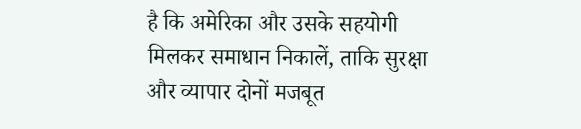है कि अमेरिका और उसके सहयोगी मिलकर समाधान निकालें, ताकि सुरक्षा और व्यापार दोनों मजबूत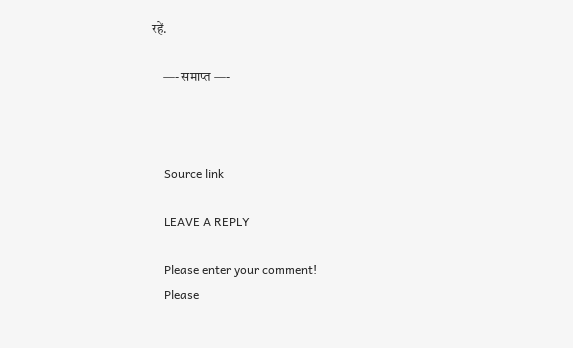रहें.

    —- समाप्त —-



    Source link

    LEAVE A REPLY

    Please enter your comment!
    Please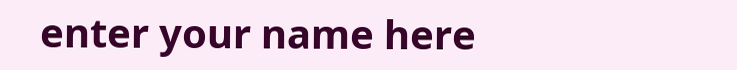enter your name here